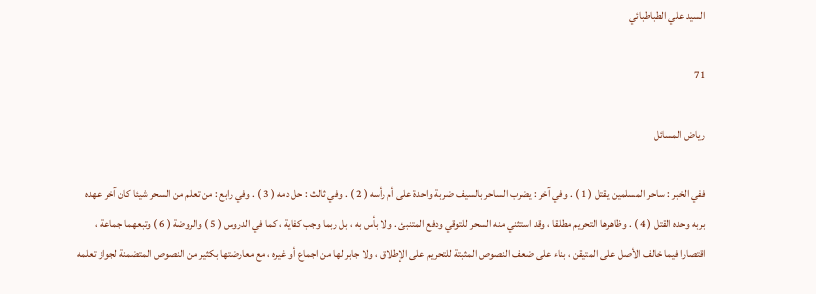السيد علي الطباطبائي

71

رياض المسائل

ففي الخبر : ساحر المسلمين يقتل ( 1 ) . وفي آخر : يضرب الساحر بالسيف ضربة واحدة على أم رأسه ( 2 ) . وفي ثالث : حل دمه ( 3 ) . وفي رابع : من تعلم من السحر شيئا كان آخر عهده بربه وحده القتل ( 4 ) . وظاهرها التحريم مطلقا ، وقد استثني منه السحر للتوقي ودفع المتنبئ . ولا بأس به ، بل ربما وجب كفاية ، كما في الدروس ( 5 ) والروضة ( 6 ) وتبعهما جماعة ، اقتصارا فيما خالف الأصل على المتيقن ، بناء على ضعف النصوص المثبتة للتحريم على الإطلاق ، ولا جابر لها من اجماع أو غيره ، مع معارضتها بكثير من النصوص المتضمنة لجواز تعلمه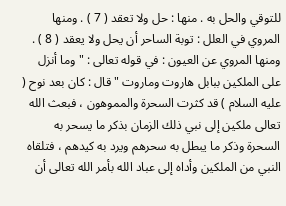للتوقي والحل به . منها : حل ولا تعقد ( 7 ) . ومنها المروي في العلل : توبة الساحر أن يحل ولا يعقد ( 8 ) . ومنها المروي عن العيون : في قوله تعالى : " وما أنزل على الملكين ببابل هاروت وماروت " قال : كان بعد نوح ( عليه السلام ) قد كثرت السحرة والمموهون ، فبعث الله تعالى ملكين إلى نبي ذلك الزمان بذكر ما يسحر به السحرة وذكر ما يبطل به سحرهم ويرد به كيدهم ، فتلقاه النبي من الملكين وأداه إلى عباد الله بأمر الله تعالى أن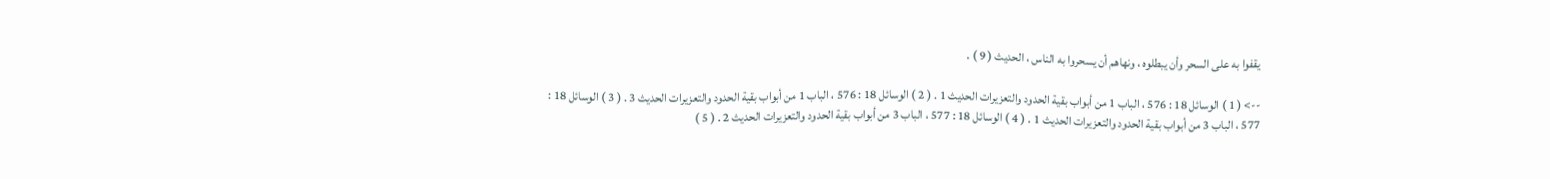يقفوا به على السحر وأن يبطلوه ، ونهاهم أن يسحروا به الناس ، الحديث ( 9 ) .

--> ( 1 ) الوسائل 18 : 576 ، الباب 1 من أبواب بقية الحدود والتعزيرات الحديث 1 . ( 2 ) الوسائل 18 : 576 ، الباب 1 من أبواب بقية الحدود والتعزيرات الحديث 3 . ( 3 ) الوسائل 18 : 577 ، الباب 3 من أبواب بقية الحدود والتعزيرات الحديث 1 . ( 4 ) الوسائل 18 : 577 ، الباب 3 من أبواب بقية الحدود والتعزيرات الحديث 2 . ( 5 )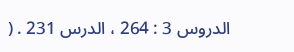الدروس 3 : 264 ، الدرس 231 . (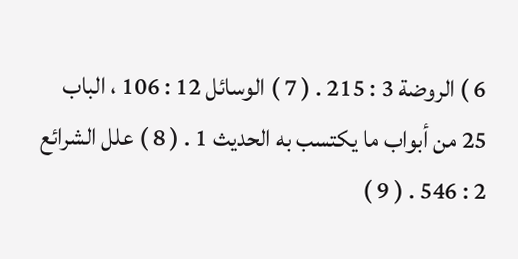6 ) الروضة 3 : 215 . ( 7 ) الوسائل 12 : 106 ، الباب 25 من أبواب ما يكتسب به الحديث 1 . ( 8 ) علل الشرائع 2 : 546 . ( 9 )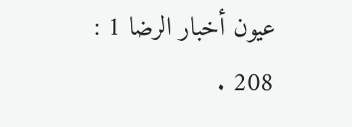عيون أخبار الرضا 1 : 208 .